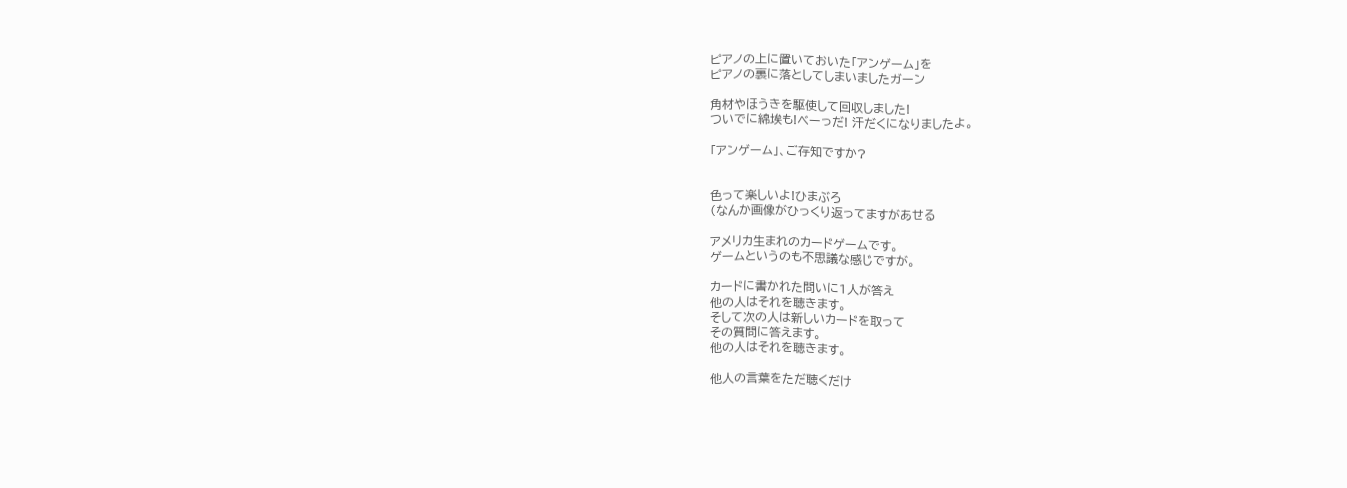ピアノの上に置いておいた「アンゲーム」を
ピアノの裏に落としてしまいましたガーン

角材やほうきを駆使して回収しました!
ついでに綿埃も!べーっだ! 汗だくになりましたよ。

「アンゲーム」、ご存知ですか?


色って楽しいよ!ひまぶろ
(なんか画像がひっくり返ってますがあせる

アメリカ生まれのカードゲームです。
ゲームというのも不思議な感じですが。

カードに書かれた問いに1人が答え
他の人はそれを聴きます。
そして次の人は新しいカードを取って
その質問に答えます。
他の人はそれを聴きます。

他人の言葉をただ聴くだけ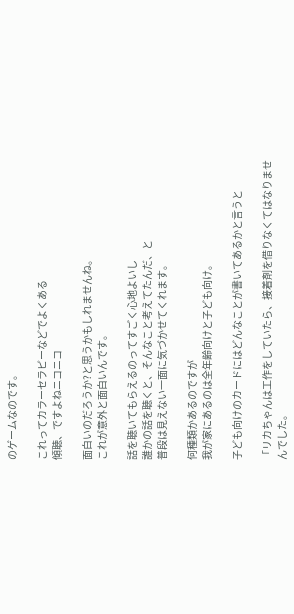のゲームなのです。

これってカラーセラピーなどでよくある
傾聴、ですよねニコニコ

面白いのだろうか?と思うかもしれませんね。
これが意外と面白いんです。

話を聴いてもらえるのってすごく心地よいし
誰かの話を聴くと、そんなこと考えてたんだ、と
普段は見えない一面に気づかせてくれます。

何種類かあるのですが
我が家にあるのは全年齢向けと子ども向け。

子ども向けのカードにはどんなことが書いてあるかと言うと

「リカちゃんは工作をしていたら、接着剤を借りなくてはなりませんでした。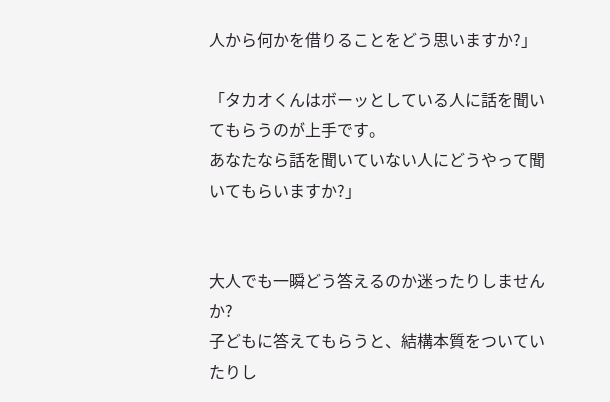人から何かを借りることをどう思いますか?」

「タカオくんはボーッとしている人に話を聞いてもらうのが上手です。
あなたなら話を聞いていない人にどうやって聞いてもらいますか?」


大人でも一瞬どう答えるのか迷ったりしませんか?
子どもに答えてもらうと、結構本質をついていたりし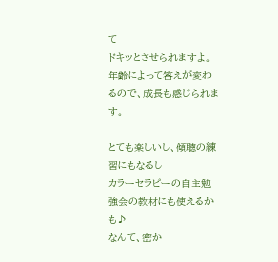て
ドキッとさせられますよ。
年齢によって答えが変わるので、成長も感じられます。

とても楽しいし、傾聴の練習にもなるし
カラーセラピーの自主勉強会の教材にも使えるかも♪
なんて、密か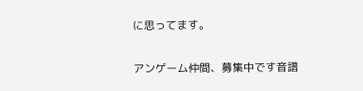に思ってます。

アンゲーム仲間、募集中です音譜